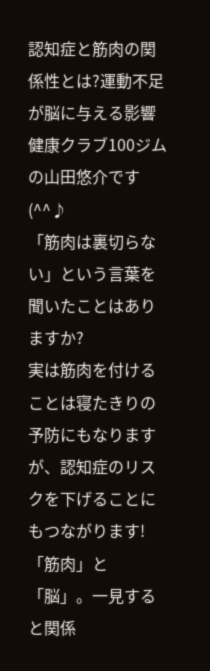認知症と筋肉の関係性とは?運動不足が脳に与える影響
健康クラブ100ジムの山田悠介です(^^♪
「筋肉は裏切らない」という言葉を聞いたことはありますか?
実は筋肉を付けることは寝たきりの予防にもなりますが、認知症のリスクを下げることにもつながります!
「筋肉」と「脳」。一見すると関係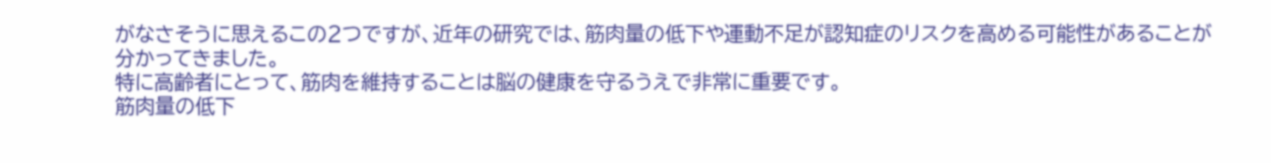がなさそうに思えるこの2つですが、近年の研究では、筋肉量の低下や運動不足が認知症のリスクを高める可能性があることが分かってきました。
特に高齢者にとって、筋肉を維持することは脳の健康を守るうえで非常に重要です。
筋肉量の低下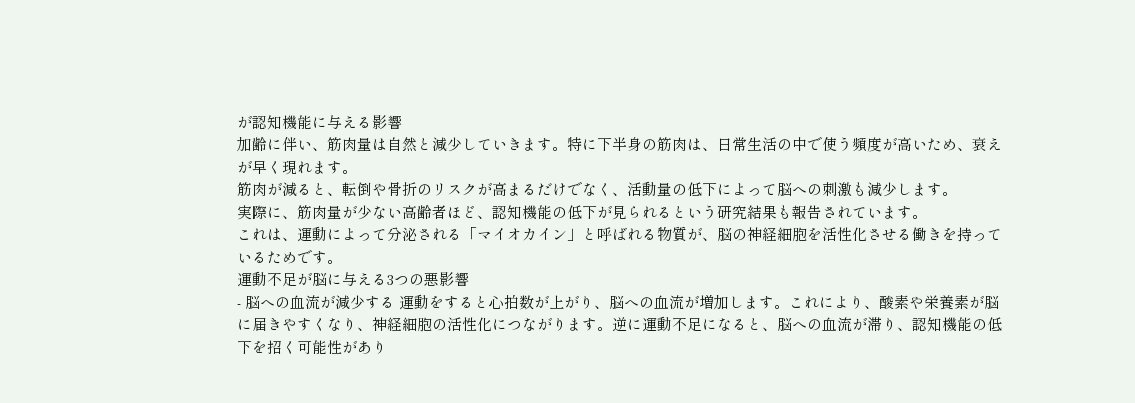が認知機能に与える影響
加齢に伴い、筋肉量は自然と減少していきます。特に下半身の筋肉は、日常生活の中で使う頻度が高いため、衰えが早く現れます。
筋肉が減ると、転倒や骨折のリスクが高まるだけでなく、活動量の低下によって脳への刺激も減少します。
実際に、筋肉量が少ない高齢者ほど、認知機能の低下が見られるという研究結果も報告されています。
これは、運動によって分泌される「マイオカイン」と呼ばれる物質が、脳の神経細胞を活性化させる働きを持っているためです。
運動不足が脳に与える3つの悪影響
- 脳への血流が減少する 運動をすると心拍数が上がり、脳への血流が増加します。これにより、酸素や栄養素が脳に届きやすくなり、神経細胞の活性化につながります。逆に運動不足になると、脳への血流が滞り、認知機能の低下を招く可能性があり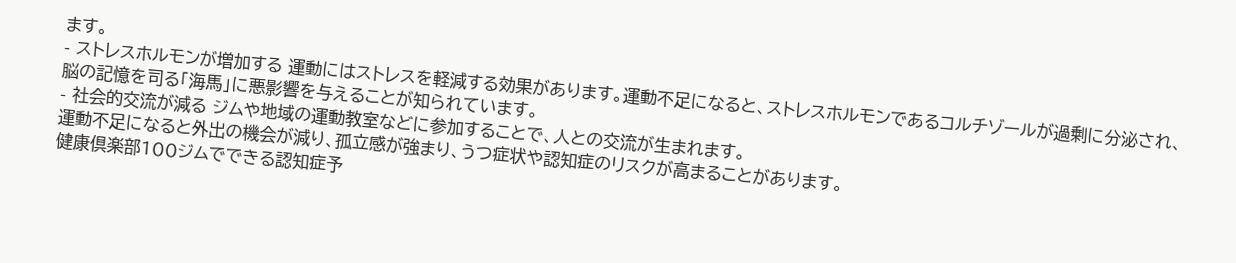ます。
- ストレスホルモンが増加する 運動にはストレスを軽減する効果があります。運動不足になると、ストレスホルモンであるコルチゾールが過剰に分泌され、脳の記憶を司る「海馬」に悪影響を与えることが知られています。
- 社会的交流が減る ジムや地域の運動教室などに参加することで、人との交流が生まれます。
運動不足になると外出の機会が減り、孤立感が強まり、うつ症状や認知症のリスクが高まることがあります。
健康倶楽部100ジムでできる認知症予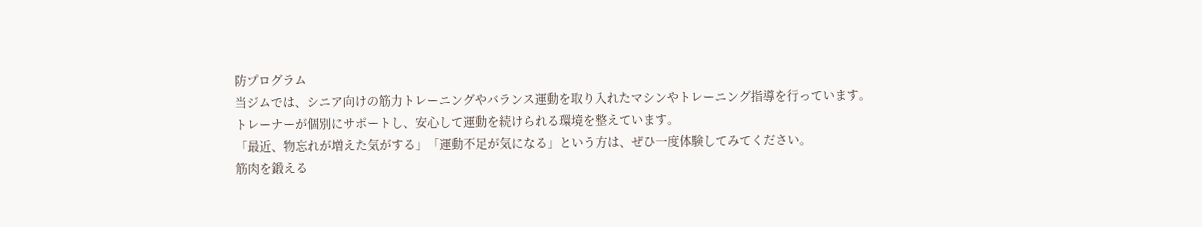防プログラム
当ジムでは、シニア向けの筋力トレーニングやバランス運動を取り入れたマシンやトレーニング指導を行っています。
トレーナーが個別にサポートし、安心して運動を続けられる環境を整えています。
「最近、物忘れが増えた気がする」「運動不足が気になる」という方は、ぜひ一度体験してみてください。
筋肉を鍛える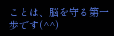ことは、脳を守る第一歩です(^^)